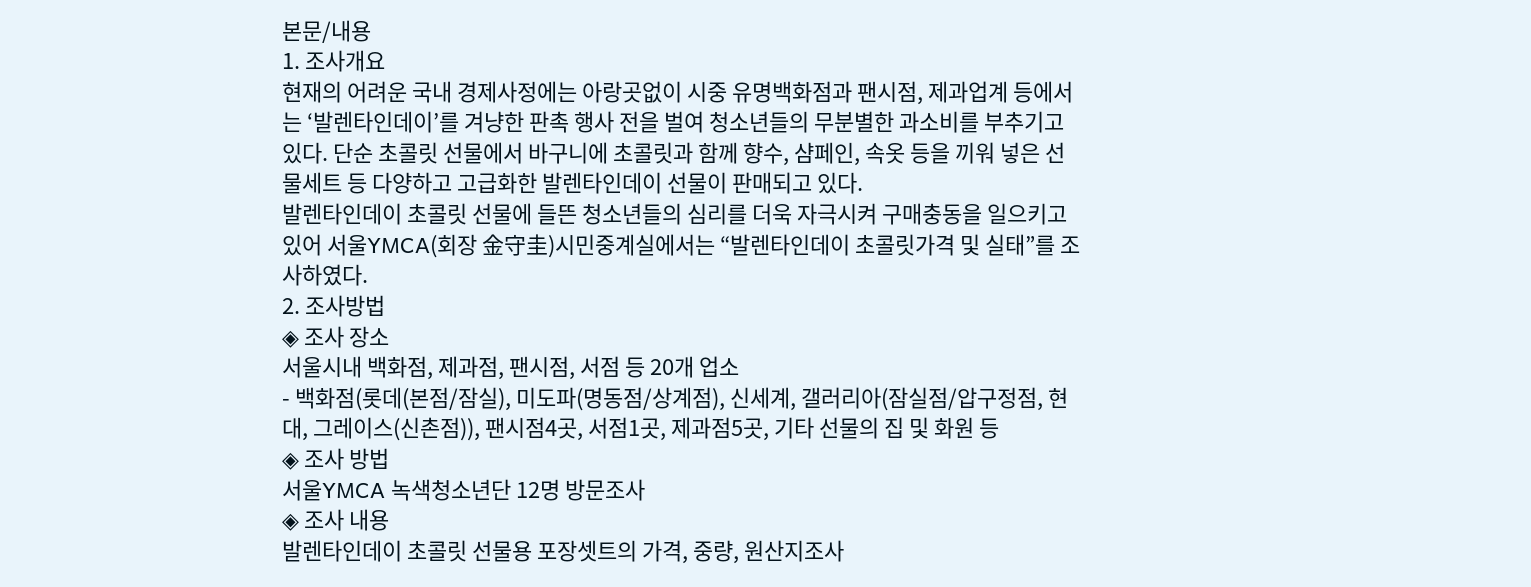본문/내용
1. 조사개요
현재의 어려운 국내 경제사정에는 아랑곳없이 시중 유명백화점과 팬시점, 제과업계 등에서는 ‘발렌타인데이’를 겨냥한 판촉 행사 전을 벌여 청소년들의 무분별한 과소비를 부추기고 있다. 단순 초콜릿 선물에서 바구니에 초콜릿과 함께 향수, 샴페인, 속옷 등을 끼워 넣은 선물세트 등 다양하고 고급화한 발렌타인데이 선물이 판매되고 있다.
발렌타인데이 초콜릿 선물에 들뜬 청소년들의 심리를 더욱 자극시켜 구매충동을 일으키고 있어 서울YMCA(회장 金守圭)시민중계실에서는 “발렌타인데이 초콜릿가격 및 실태”를 조사하였다.
2. 조사방법
◈ 조사 장소
서울시내 백화점, 제과점, 팬시점, 서점 등 20개 업소
- 백화점(롯데(본점/잠실), 미도파(명동점/상계점), 신세계, 갤러리아(잠실점/압구정점, 현대, 그레이스(신촌점)), 팬시점4곳, 서점1곳, 제과점5곳, 기타 선물의 집 및 화원 등
◈ 조사 방법
서울YMCA 녹색청소년단 12명 방문조사
◈ 조사 내용
발렌타인데이 초콜릿 선물용 포장셋트의 가격, 중량, 원산지조사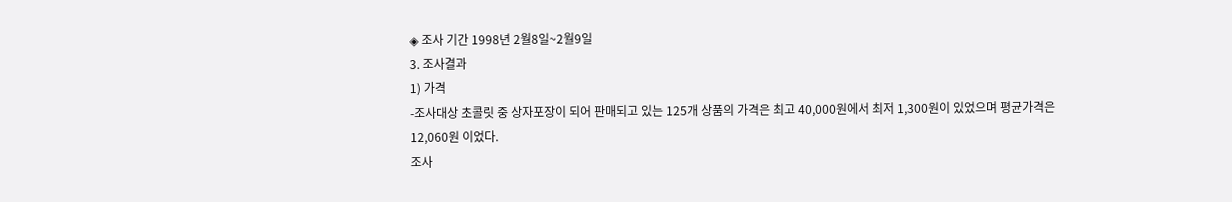◈ 조사 기간 1998년 2월8일~2월9일
3. 조사결과
1) 가격
-조사대상 초콜릿 중 상자포장이 되어 판매되고 있는 125개 상품의 가격은 최고 40,000원에서 최저 1,300원이 있었으며 평균가격은 12,060원 이었다.
조사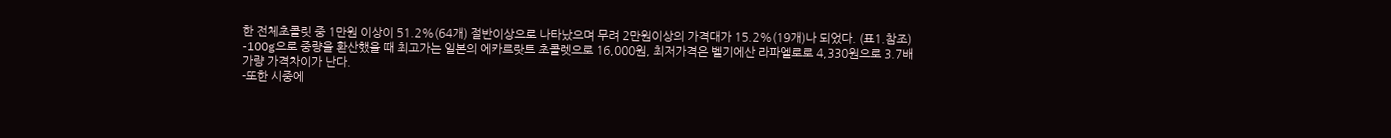한 전체초콜릿 중 1만원 이상이 51.2%(64개) 절반이상으로 나타났으며 무려 2만원이상의 가격대가 15.2%(19개)나 되었다. (표1.참조)
-100g으로 중량을 환산했을 때 최고가는 일본의 에카르랏트 초콜렛으로 16,000원, 최저가격은 벨기에산 라파엘로로 4,330원으로 3.7배 가량 가격차이가 난다.
-또한 시중에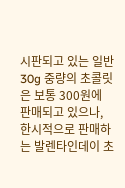시판되고 있는 일반 30g 중량의 초콜릿은 보통 300원에 판매되고 있으나, 한시적으로 판매하는 발렌타인데이 초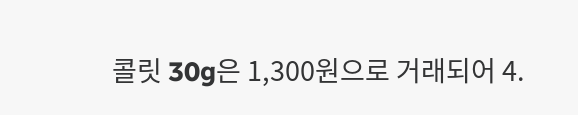콜릿 30g은 1,300원으로 거래되어 4.